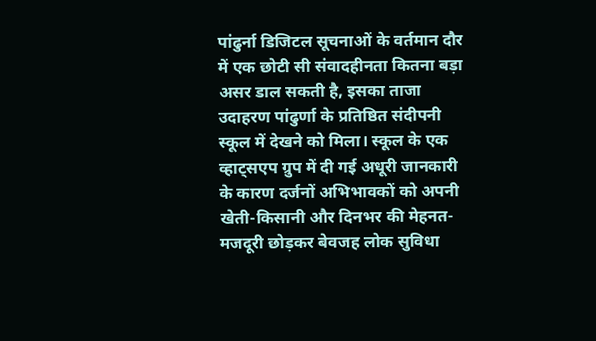पांढुर्ना डिजिटल सूचनाओं के वर्तमान दौर में एक छोटी सी संवादहीनता कितना बड़ा असर डाल सकती है, इसका ताजा उदाहरण पांढुर्णा के प्रतिष्ठित संदीपनी स्कूल में देखने को मिला। स्कूल के एक व्हाट्सएप ग्रुप में दी गई अधूरी जानकारी के कारण दर्जनों अभिभावकों को अपनी खेती-किसानी और दिनभर की मेहनत-मजदूरी छोड़कर बेवजह लोक सुविधा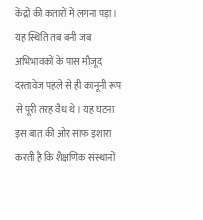केंद्रों की कतारों में लगना पड़ा। यह स्थिति तब बनी जब अभिभावकों के पास मौजूद दस्तावेज पहले से ही कानूनी रूप से पूरी तरह वैध थे। यह घटना इस बात की ओर साफ इशारा करती है कि शैक्षणिक संस्थानों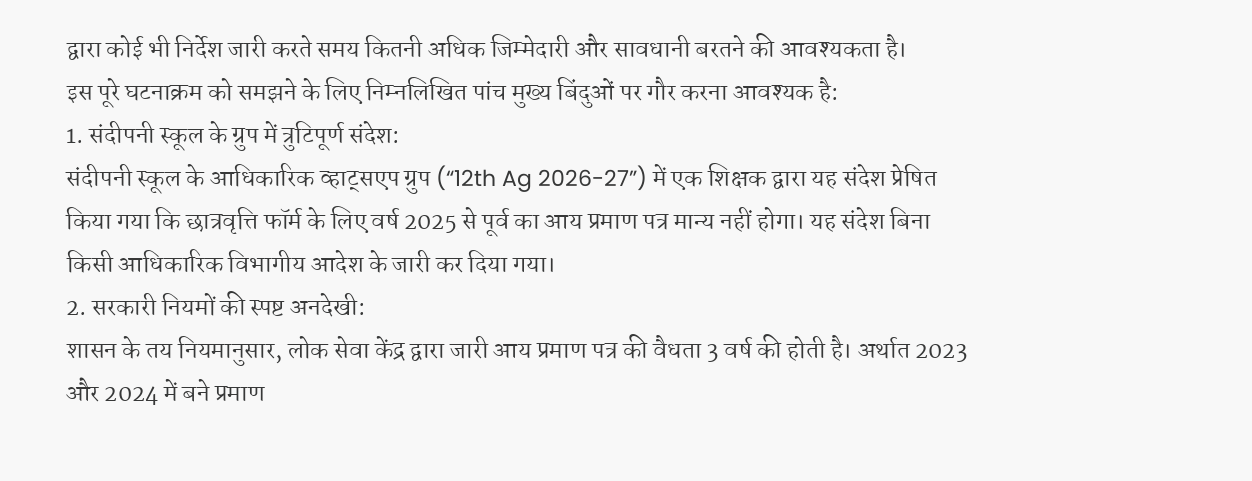द्वारा कोई भी निर्देश जारी करते समय कितनी अधिक जिम्मेदारी और सावधानी बरतने की आवश्यकता है।
इस पूरे घटनाक्रम को समझने के लिए निम्नलिखित पांच मुख्य बिंदुओं पर गौर करना आवश्यक है:
1. संदीपनी स्कूल के ग्रुप में त्रुटिपूर्ण संदेश:
संदीपनी स्कूल के आधिकारिक व्हाट्सएप ग्रुप (“12th Ag 2026-27”) में एक शिक्षक द्वारा यह संदेश प्रेषित किया गया कि छात्रवृत्ति फॉर्म के लिए वर्ष 2025 से पूर्व का आय प्रमाण पत्र मान्य नहीं होगा। यह संदेश बिना किसी आधिकारिक विभागीय आदेश के जारी कर दिया गया।
2. सरकारी नियमों की स्पष्ट अनदेखी:
शासन के तय नियमानुसार, लोक सेवा केंद्र द्वारा जारी आय प्रमाण पत्र की वैधता 3 वर्ष की होती है। अर्थात 2023 और 2024 में बने प्रमाण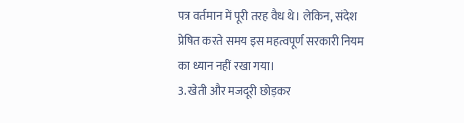पत्र वर्तमान में पूरी तरह वैध थे। लेकिन, संदेश प्रेषित करते समय इस महत्वपूर्ण सरकारी नियम का ध्यान नहीं रखा गया।
3. खेती और मजदूरी छोड़कर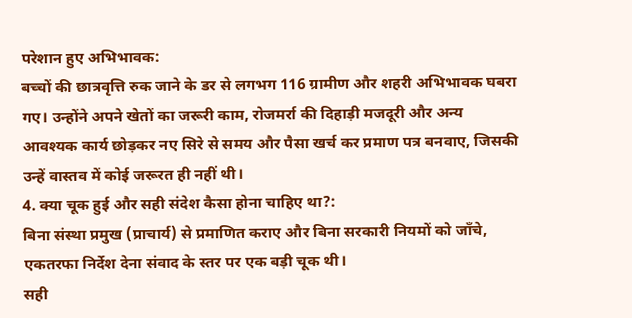परेशान हुए अभिभावक:
बच्चों की छात्रवृत्ति रुक जाने के डर से लगभग 116 ग्रामीण और शहरी अभिभावक घबरा गए। उन्होंने अपने खेतों का जरूरी काम, रोजमर्रा की दिहाड़ी मजदूरी और अन्य आवश्यक कार्य छोड़कर नए सिरे से समय और पैसा खर्च कर प्रमाण पत्र बनवाए, जिसकी उन्हें वास्तव में कोई जरूरत ही नहीं थी।
4. क्या चूक हुई और सही संदेश कैसा होना चाहिए था?:
बिना संस्था प्रमुख (प्राचार्य) से प्रमाणित कराए और बिना सरकारी नियमों को जाँचे, एकतरफा निर्देश देना संवाद के स्तर पर एक बड़ी चूक थी।
सही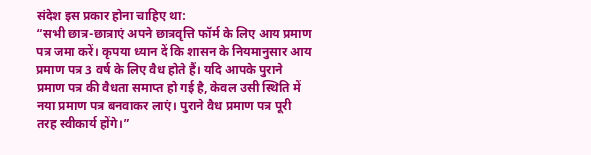संदेश इस प्रकार होना चाहिए था:
“सभी छात्र-छात्राएं अपने छात्रवृत्ति फॉर्म के लिए आय प्रमाण पत्र जमा करें। कृपया ध्यान दें कि शासन के नियमानुसार आय प्रमाण पत्र 3 वर्ष के लिए वैध होते हैं। यदि आपके पुराने प्रमाण पत्र की वैधता समाप्त हो गई है, केवल उसी स्थिति में नया प्रमाण पत्र बनवाकर लाएं। पुराने वैध प्रमाण पत्र पूरी तरह स्वीकार्य होंगे।”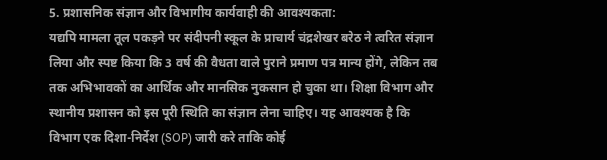5. प्रशासनिक संज्ञान और विभागीय कार्यवाही की आवश्यकता:
यद्यपि मामला तूल पकड़ने पर संदीपनी स्कूल के प्राचार्य चंद्रशेखर बरेठ ने त्वरित संज्ञान लिया और स्पष्ट किया कि 3 वर्ष की वैधता वाले पुराने प्रमाण पत्र मान्य होंगे, लेकिन तब तक अभिभावकों का आर्थिक और मानसिक नुकसान हो चुका था। शिक्षा विभाग और स्थानीय प्रशासन को इस पूरी स्थिति का संज्ञान लेना चाहिए। यह आवश्यक है कि विभाग एक दिशा-निर्देश (SOP) जारी करे ताकि कोई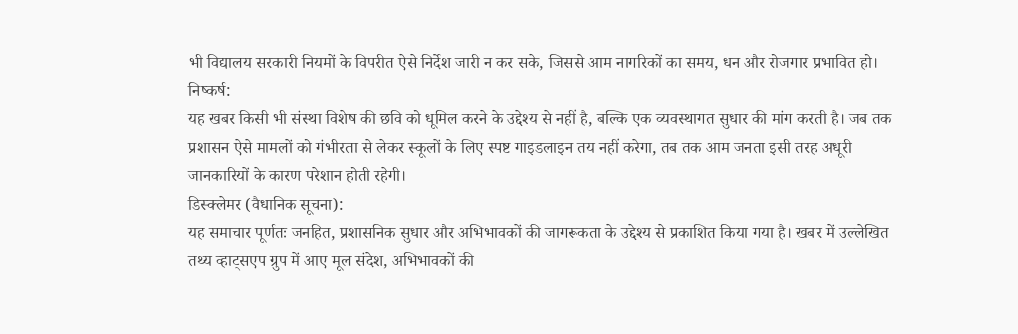भी विद्यालय सरकारी नियमों के विपरीत ऐसे निर्देश जारी न कर सके, जिससे आम नागरिकों का समय, धन और रोजगार प्रभावित हो।
निष्कर्ष:
यह खबर किसी भी संस्था विशेष की छवि को धूमिल करने के उद्देश्य से नहीं है, बल्कि एक व्यवस्थागत सुधार की मांग करती है। जब तक प्रशासन ऐसे मामलों को गंभीरता से लेकर स्कूलों के लिए स्पष्ट गाइडलाइन तय नहीं करेगा, तब तक आम जनता इसी तरह अधूरी जानकारियों के कारण परेशान होती रहेगी।
डिस्क्लेमर (वैधानिक सूचना):
यह समाचार पूर्णतः जनहित, प्रशासनिक सुधार और अभिभावकों की जागरूकता के उद्देश्य से प्रकाशित किया गया है। खबर में उल्लेखित तथ्य व्हाट्सएप ग्रुप में आए मूल संदेश, अभिभावकों की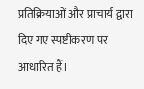प्रतिक्रियाओं और प्राचार्य द्वारा दिए गए स्पष्टीकरण पर आधारित हैं।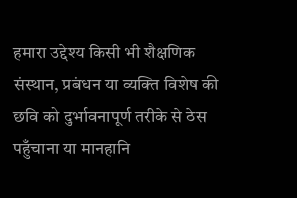हमारा उद्देश्य किसी भी शैक्षणिक संस्थान, प्रबंधन या व्यक्ति विशेष की छवि को दुर्भावनापूर्ण तरीके से ठेस पहुँचाना या मानहानि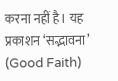करना नहीं है। यह प्रकाशन ‘सद्भावना’ (Good Faith)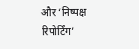और ‘निष्पक्ष रिपोर्टिंग’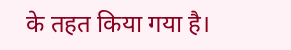के तहत किया गया है।